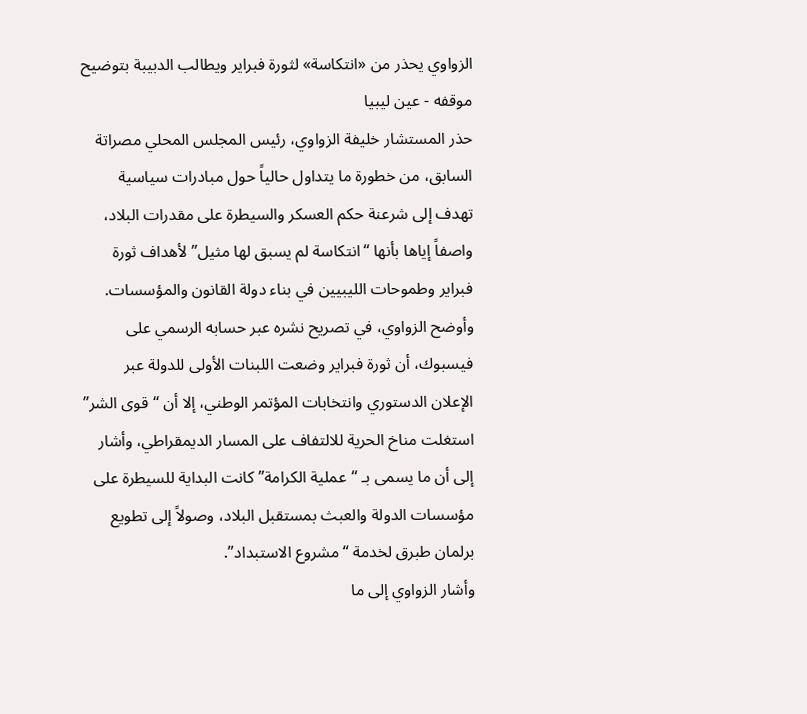الزواوي يحذر من «انتكاسة» لثورة فبراير ويطالب الدبيبة بتوضيح موقفه - عين ليبيا
حذر المستشار خليفة الزواوي، رئيس المجلس المحلي مصراتة السابق، من خطورة ما يتداول حالياً حول مبادرات سياسية تهدف إلى شرعنة حكم العسكر والسيطرة على مقدرات البلاد، واصفاً إياها بأنها “انتكاسة لم يسبق لها مثيل” لأهداف ثورة فبراير وطموحات الليبيين في بناء دولة القانون والمؤسسات.
وأوضح الزواوي، في تصريح نشره عبر حسابه الرسمي على فيسبوك، أن ثورة فبراير وضعت اللبنات الأولى للدولة عبر الإعلان الدستوري وانتخابات المؤتمر الوطني، إلا أن “قوى الشر” استغلت مناخ الحرية للالتفاف على المسار الديمقراطي، وأشار إلى أن ما يسمى بـ “عملية الكرامة” كانت البداية للسيطرة على مؤسسات الدولة والعبث بمستقبل البلاد، وصولاً إلى تطويع برلمان طبرق لخدمة “مشروع الاستبداد”.
وأشار الزواوي إلى ما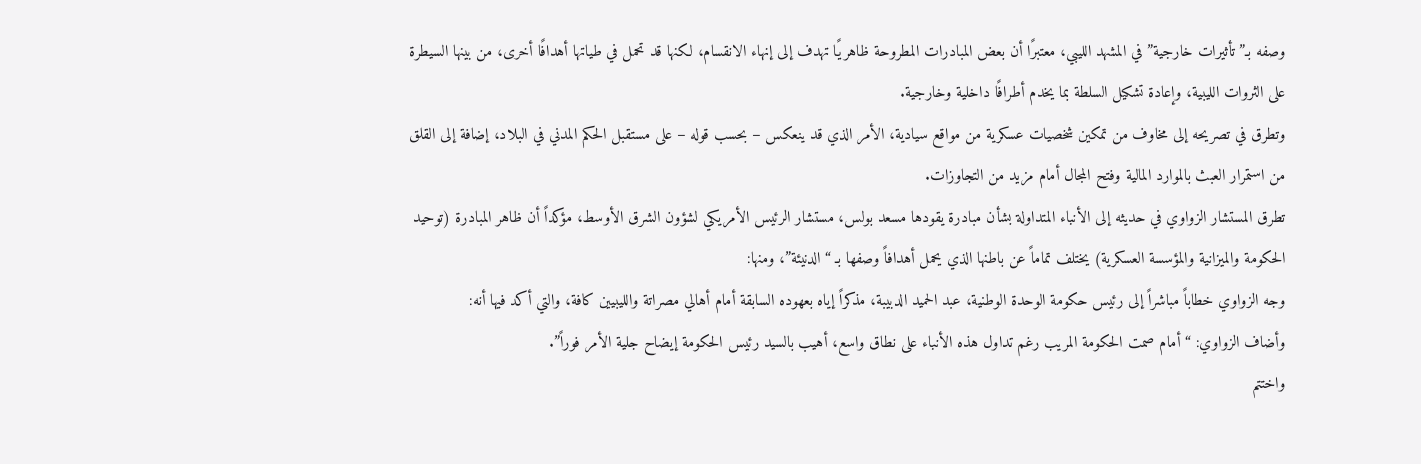وصفه بـ”تأثيرات خارجية” في المشهد الليبي، معتبرًا أن بعض المبادرات المطروحة ظاهريًا تهدف إلى إنهاء الانقسام، لكنها قد تحمل في طياتها أهدافًا أخرى، من بينها السيطرة على الثروات الليبية، وإعادة تشكيل السلطة بما يخدم أطرافًا داخلية وخارجية.
وتطرق في تصريحه إلى مخاوف من تمكين شخصيات عسكرية من مواقع سيادية، الأمر الذي قد ينعكس – بحسب قوله – على مستقبل الحكم المدني في البلاد، إضافة إلى القلق من استمرار العبث بالموارد المالية وفتح المجال أمام مزيد من التجاوزات.
تطرق المستشار الزواوي في حديثه إلى الأنباء المتداولة بشأن مبادرة يقودها مسعد بولس، مستشار الرئيس الأمريكي لشؤون الشرق الأوسط، مؤكداً أن ظاهر المبادرة (توحيد الحكومة والميزانية والمؤسسة العسكرية) يختلف تماماً عن باطنها الذي يحمل أهدافاً وصفها بـ “الدنيئة”، ومنها:
وجه الزواوي خطاباً مباشراً إلى رئيس حكومة الوحدة الوطنية، عبد الحميد الدبيبة، مذكراً إياه بعهوده السابقة أمام أهالي مصراتة والليبيين كافة، والتي أكد فيها أنه:
وأضاف الزواوي: “أمام صمت الحكومة المريب رغم تداول هذه الأنباء على نطاق واسع، أهيب بالسيد رئيس الحكومة إيضاح جلية الأمر فوراً”.
واختتم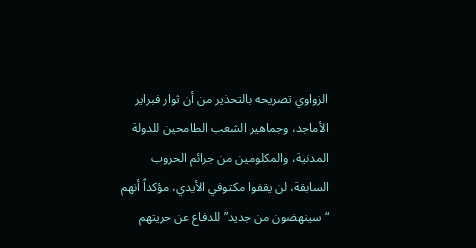الزواوي تصريحه بالتحذير من أن ثوار فبراير الأماجد، وجماهير الشعب الطامحين للدولة المدنية، والمكلومين من جرائم الحروب السابقة، لن يقفوا مكتوفي الأيدي، مؤكداً أنهم “سينهضون من جديد” للدفاع عن حريتهم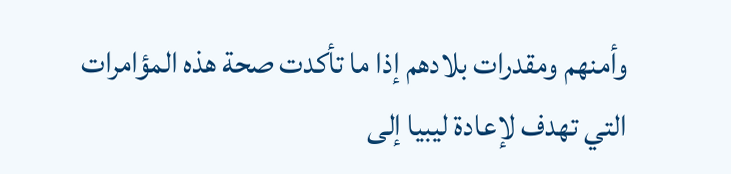وأمنهم ومقدرات بلادهم إذا ما تأكدت صحة هذه المؤامرات التي تهدف لإعادة ليبيا إلى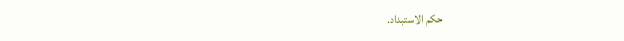حكم الاستبداد.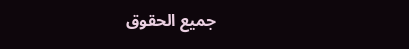جميع الحقوق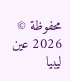محفوظة © 2026 عين ليبيا